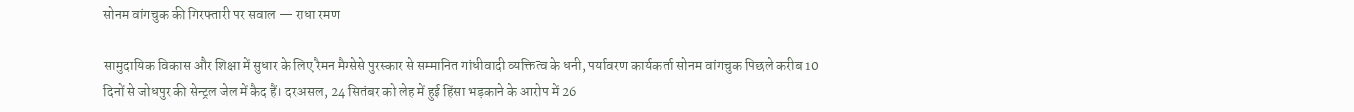सोनम वांगचुक की गिरफ्तारी पर सवाल — राधा रमण

सामुदायिक विकास और शिक्षा में सुधार के लिए रैमन मैग्सेसे पुरस्कार से सम्मानित गांधीवादी व्यक्तित्व के धनी, पर्यावरण कार्यकर्ता सोनम वांगचुक पिछले करीब 10 दिनों से जोधपुर की सेन्ट्रल जेल में कैद हैं। दरअसल, 24 सितंबर को लेह में हुई हिंसा भड़काने के आरोप में 26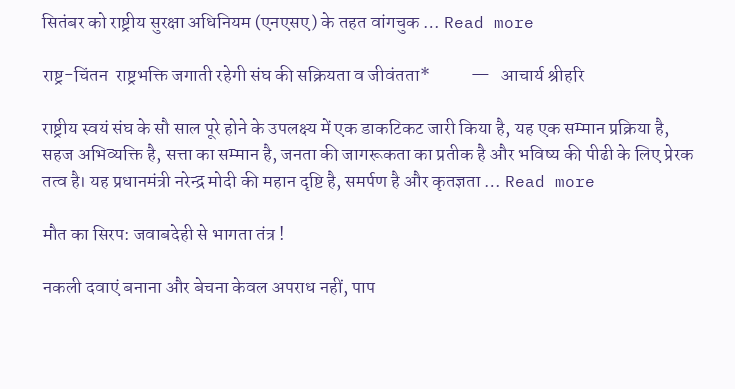सितंबर को राष्ट्रीय सुरक्षा अधिनियम (एनएसए) के तहत वांगचुक … Read more

राष्ट्र-चिंतन  राष्ट्रभक्ति जगाती रहेगी संघ की सक्रियता व जीवंतता*           —   आचार्य श्रीहरि

राष्ट्रीय स्वयं संघ के सौ साल पूरे होने के उपलक्ष्य में एक डाकटिकट जारी किया है, यह एक सम्मान प्रक्रिया है, सहज अभिव्यक्ति है, सत्ता का सम्मान है, जनता की जागरूकता का प्रतीक है और भविष्य की पीढी के लिए प्रेरक तत्व है। यह प्रधानमंत्री नरेन्द्र मोदी की महान दृष्टि है, समर्पण है और कृतज्ञता … Read more

मौत का सिरप: जवाबदेही से भागता तंत्र !

नकली दवाएं बनाना और बेचना केवल अपराध नहीं, पाप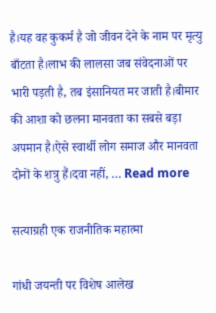है।यह वह कुकर्म है जो जीवन देने के नाम पर मृत्यु बाँटता है।लाभ की लालसा जब संवेदनाओं पर भारी पड़ती है, तब इंसानियत मर जाती है।बीमार की आशा को छलना मानवता का सबसे बड़ा अपमान है।ऐसे स्वार्थी लोग समाज और मानवता दोनों के शत्रु हैं।दवा नहीं, … Read more

सत्याग्रही एक राजनीतिक महात्मा

गांधी जयन्ती पर विशेष आलेख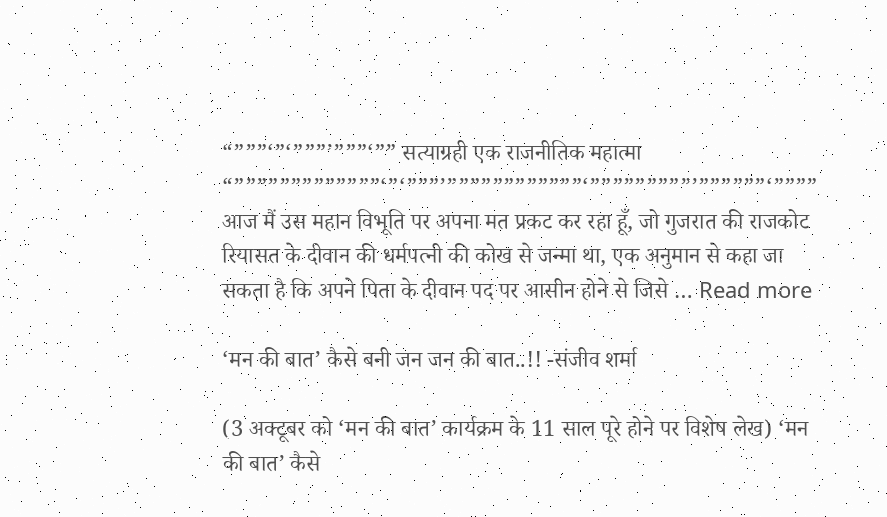“”””‘”‘”””’”””‘”” सत्याग्रही एक राजनीतिक महात्मा  “”””””””””””””‘”‘”””’””””””””””””‘”””””””””’””””””‘”””” आज मैं उस महान विभूति पर अपना मत प्रकट कर रहा हूँ, जो गुजरात की राजकोट रियासत के दीवान की धर्मपत्नी की कोख से जन्मा था, एक अनुमान से कहा जा सकता है कि अपने पिता के दीवान पद पर आसीन होने से जिसे … Read more

‘मन की बात’ कैसे बनी जन जन की बात..!! -संजीव शर्मा

(3 अक्टूबर को ‘मन की बात’ कार्यक्रम के 11 साल पूरे होने पर विशेष लेख) ‘मन की बात’ कैसे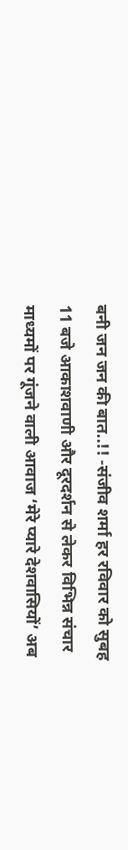बनी जन जन की बात..!! -संजीव शर्मा हर रविवार को सुबह 11 बजे आकाशवाणी और दूरदर्शन से लेकर विभिन्न संचार माध्यमों पर गूंजने वाली आवाज ‘मेरे प्यारे देशवासियों’ अब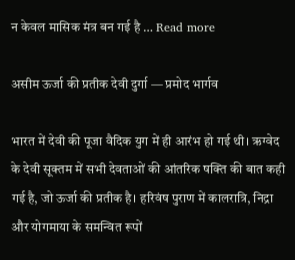न केवल मासिक मंत्र बन गई है … Read more

असीम ऊर्जा की प्रतीक देवी दुर्गा — प्रमोद भार्गव

भारत में देवी की पूजा वैदिक युग में ही आरंभ हो गई थी। ऋग्वेद के देवी सूक्तम में सभी देवताओं की आंतरिक षक्ति की बात कही गई है, जो ऊर्जा की प्रतीक है। हरिवंष पुराण में कालरात्रि, निद्रा और योगमाया के समन्वित रूपों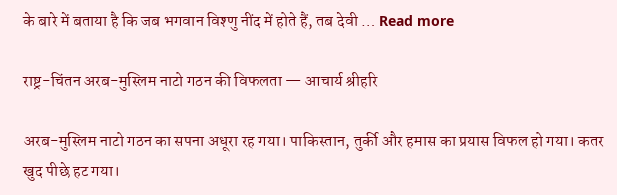के बारे में बताया है कि जब भगवान विश्णु नींद में होते हैं, तब देवी … Read more

राष्ट्र-चिंतन अरब-मुस्लिम नाटो गठन की विफलता — आचार्य श्रीहरि

अरब-मुस्लिम नाटो गठन का सपना अधूरा रह गया। पाकिस्तान, तुर्की और हमास का प्रयास विफल हो गया। कतर खुद पीछे हट गया।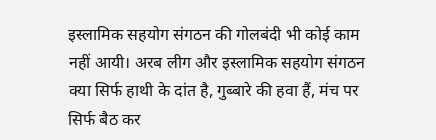इस्लामिक सहयोग संगठन की गोलबंदी भी कोई काम नहीं आयी। अरब लीग और इस्लामिक सहयोग संगठन क्या सिर्फ हाथी के दांत है, गुब्बारे की हवा हैं, मंच पर सिर्फ बैठ कर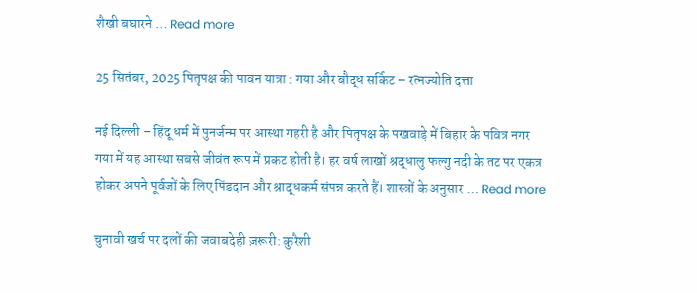शैखी बघारने … Read more

25 सितंबर, 2025 पितृपक्ष की पावन यात्रा : गया और बौद्ध सर्किट – रत्नज्योति दत्ता

नई दिल्ली – हिंदू धर्म में पुनर्जन्म पर आस्था गहरी है और पितृपक्ष के पखवाड़े में बिहार के पवित्र नगर गया में यह आस्था सबसे जीवंत रूप में प्रकट होती है। हर वर्ष लाखों श्रद्धालु फल्गु नदी के तट पर एकत्र होकर अपने पूर्वजों के लिए पिंडदान और श्राद्धकर्म संपन्न करते हैं। शास्त्रों के अनुसार … Read more

चुनावी खर्च पर दलों की जवाबदेही ज़रूरी: कुरैशी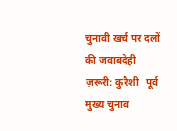चुनावी खर्च पर दलों की जवाबदेही ज़रूरी: कुरैशी   पूर्व मुख्य चुनाव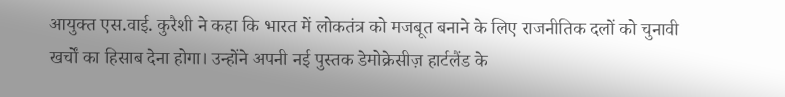आयुक्त एस.वाई. कुरैशी ने कहा कि भारत में लोकतंत्र को मजबूत बनाने के लिए राजनीतिक दलों को चुनावी खर्चों का हिसाब देना होगा। उन्होंने अपनी नई पुस्तक डेमोक्रेसीज़ हार्टलैंड के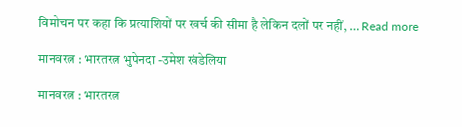विमोचन पर कहा कि प्रत्याशियों पर खर्च की सीमा है लेकिन दलों पर नहीं, … Read more

मानवरत्न : भारतरत्न भुपेनदा -उमेश खंडेलिया

मानवरत्न : भारतरत्न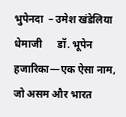भुपेनदा  – उमेश खंडेलिया धेमाजी      डॉ. भूपेन हजारिका—एक ऐसा नाम, जो असम और भारत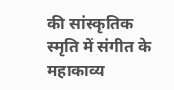की सांस्कृतिक स्मृति में संगीत के महाकाव्य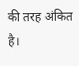की तरह अंकित है।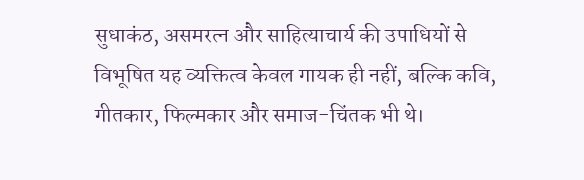सुधाकंठ, असमरत्न और साहित्याचार्य की उपाधियों से विभूषित यह व्यक्तित्व केवल गायक ही नहीं, बल्कि कवि, गीतकार, फिल्मकार और समाज-चिंतक भी थे।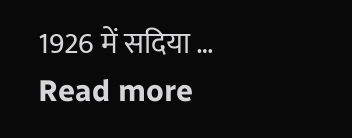1926 में सदिया … Read more